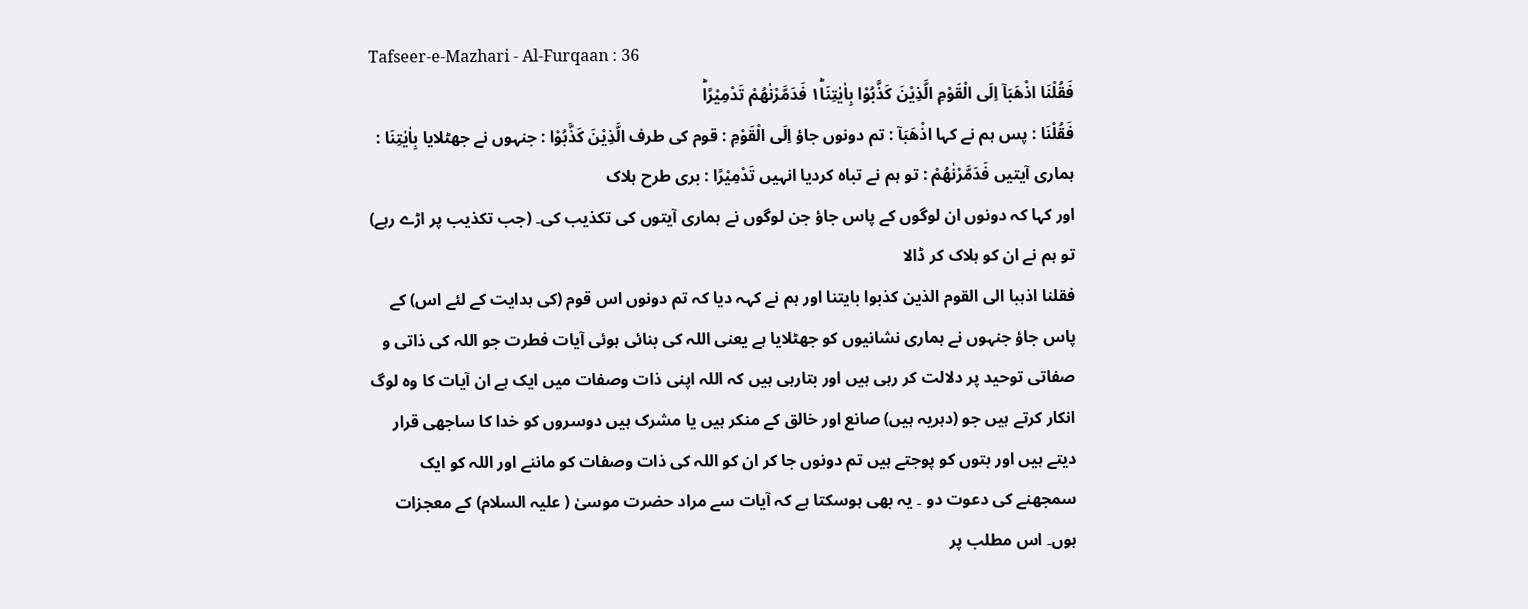Tafseer-e-Mazhari - Al-Furqaan : 36
فَقُلْنَا اذْهَبَاۤ اِلَى الْقَوْمِ الَّذِیْنَ كَذَّبُوْا بِاٰیٰتِنَا١ؕ فَدَمَّرْنٰهُمْ تَدْمِیْرًاؕ
فَقُلْنَا : پس ہم نے کہا اذْهَبَآ : تم دونوں جاؤ اِلَى الْقَوْمِ : قوم کی طرف الَّذِيْنَ كَذَّبُوْا : جنہوں نے جھٹلایا بِاٰيٰتِنَا : ہماری آیتیں فَدَمَّرْنٰهُمْ : تو ہم نے تباہ کردیا انہیں تَدْمِيْرًا : بری طرح ہلاک
اور کہا کہ دونوں ان لوگوں کے پاس جاؤ جن لوگوں نے ہماری آیتوں کی تکذیب کی۔ (جب تکذیب پر اڑے رہے) تو ہم نے ان کو ہلاک کر ڈالا
فقلنا اذہبا الی القوم الذین کذبوا بایتنا اور ہم نے کہہ دیا کہ تم دونوں اس قوم (کی ہدایت کے لئے اس) کے پاس جاؤ جنہوں نے ہماری نشانیوں کو جھٹلایا ہے یعنی اللہ کی بنائی ہوئی آیات فطرت جو اللہ کی ذاتی و صفاتی توحید پر دلالت کر رہی ہیں اور بتارہی ہیں کہ اللہ اپنی ذات وصفات میں ایک ہے ان آیات کا وہ لوگ انکار کرتے ہیں جو (دہریہ ہیں) صانع اور خالق کے منکر ہیں یا مشرک ہیں دوسروں کو خدا کا ساجھی قرار دیتے ہیں اور بتوں کو پوجتے ہیں تم دونوں جا کر ان کو اللہ کی ذات وصفات کو ماننے اور اللہ کو ایک سمجھنے کی دعوت دو ۔ یہ بھی ہوسکتا ہے کہ آیات سے مراد حضرت موسیٰ ( علیہ السلام) کے معجزات ہوں۔ اس مطلب پر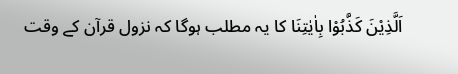اَلَّذِیْنَ کَذَّبُوْا بِاٰیٰتِنَا کا یہ مطلب ہوگا کہ نزول قرآن کے وقت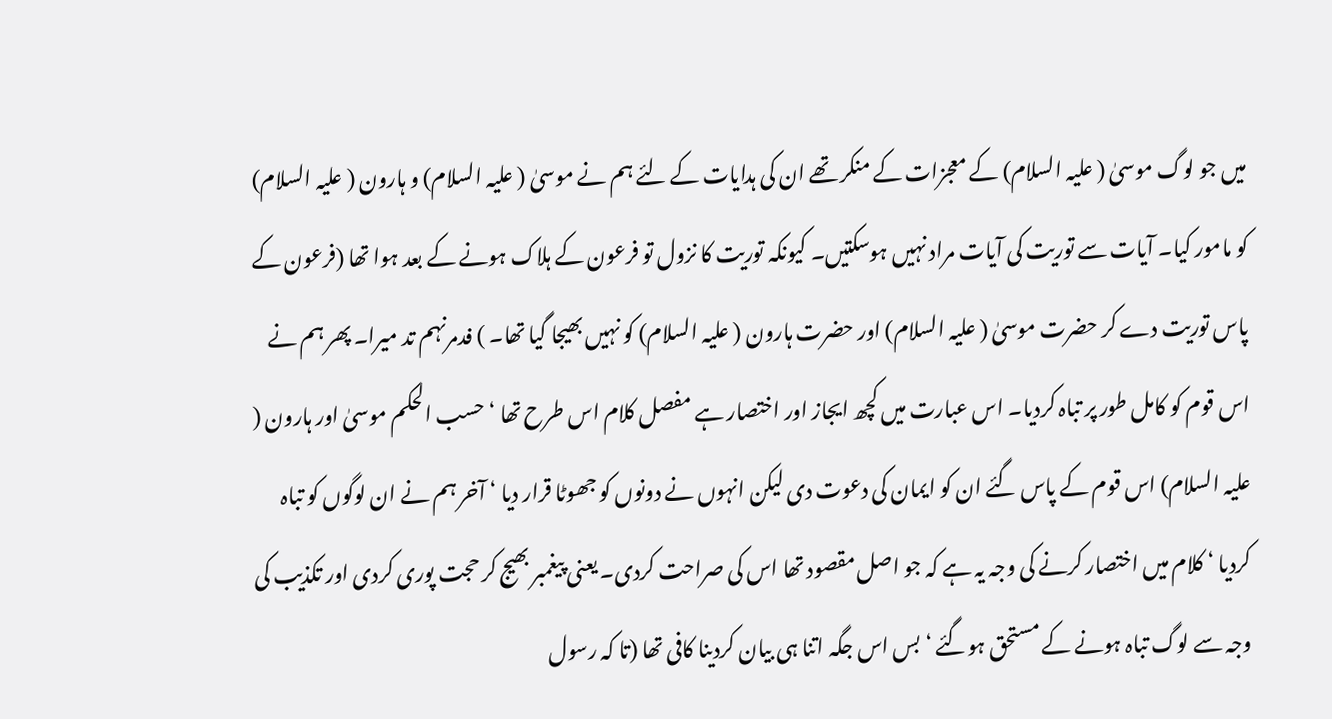میں جو لوگ موسیٰ ( علیہ السلام) کے معجزات کے منکر تھے ان کی ہدایات کے لئے ہم نے موسیٰ ( علیہ السلام) و ہارون ( علیہ السلام) کو مامور کیا۔ آیات سے توریت کی آیات مراد نہیں ہوسکتیں۔ کیونکہ توریت کا نزول تو فرعون کے ہلاک ہونے کے بعد ہوا تھا (فرعون کے پاس توریت دے کر حضرت موسیٰ ( علیہ السلام) اور حضرت ہارون ( علیہ السلام) کو نہیں بھیجا گیا تھا۔ ) فدمرنہم تد میرا۔ پھر ہم نے اس قوم کو کامل طور پر تباہ کردیا۔ اس عبارت میں کچھ ایجاز اور اختصار ہے مفصل کلام اس طرح تھا ‘ حسب الحکم موسیٰ اور ہارون ( علیہ السلام) اس قوم کے پاس گئے ان کو ایمان کی دعوت دی لیکن انہوں نے دونوں کو جھوٹا قرار دیا ‘ آخر ہم نے ان لوگوں کو تباہ کردیا ‘ کلام میں اختصار کرنے کی وجہ یہ ہے کہ جو اصل مقصود تھا اس کی صراحت کردی۔ یعنی پیغمبر بھیج کر حجت پوری کردی اور تکذیب کی وجہ سے لوگ تباہ ہونے کے مستحق ہوگئے ‘ بس اس جگہ اتنا ہی بیان کردینا کافی تھا (تا کہ رسول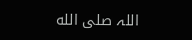اللہ صلى الله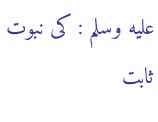عليه وسلم : کی نبوت ثابت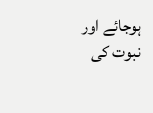ہوجائے اور نبوت کی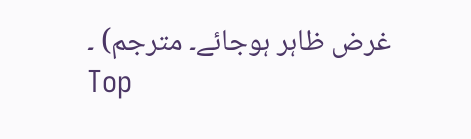غرض ظاہر ہوجائے۔ مترجم) ۔
Top